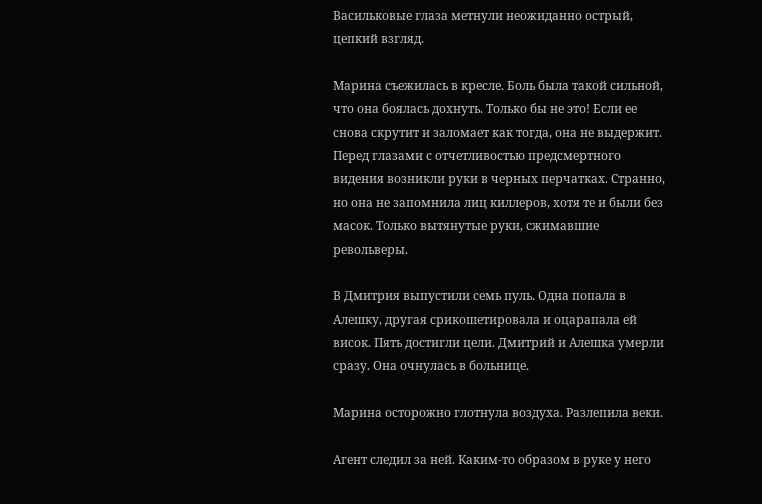Васильковые глаза метнули неожиданно острый, цепкий взгляд.

Марина съежилась в кресле. Боль была такой сильной, что она боялась дохнуть. Только бы не это! Если ее снова скрутит и заломает как тогда, она не выдержит. Перед глазами с отчетливостью предсмертного видения возникли руки в черных перчатках. Странно, но она не запомнила лиц киллеров, хотя те и были без масок. Только вытянутые руки, сжимавшие револьверы.

В Дмитрия выпустили семь пуль. Одна попала в Алешку, другая срикошетировала и оцарапала ей висок. Пять достигли цели. Дмитрий и Алешка умерли сразу. Она очнулась в больнице.

Марина осторожно глотнула воздуха. Разлепила веки.

Агент следил за ней. Каким-то образом в руке у него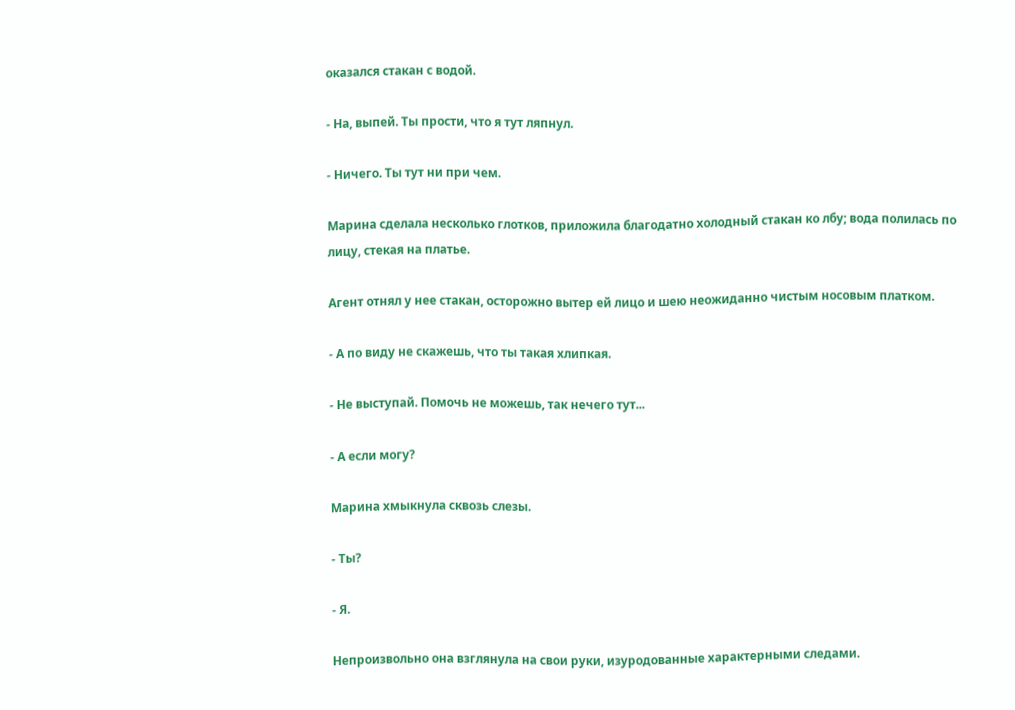оказался стакан с водой.

- На, выпей. Ты прости, что я тут ляпнул.

- Ничего. Ты тут ни при чем.

Марина сделала несколько глотков, приложила благодатно холодный стакан ко лбу; вода полилась по лицу, стекая на платье.

Агент отнял у нее стакан, осторожно вытер ей лицо и шею неожиданно чистым носовым платком.

- А по виду не скажешь, что ты такая хлипкая.

- Не выступай. Помочь не можешь, так нечего тут...

- А если могу?

Марина хмыкнула сквозь слезы.

- Ты?

- Я.

Непроизвольно она взглянула на свои руки, изуродованные характерными следами.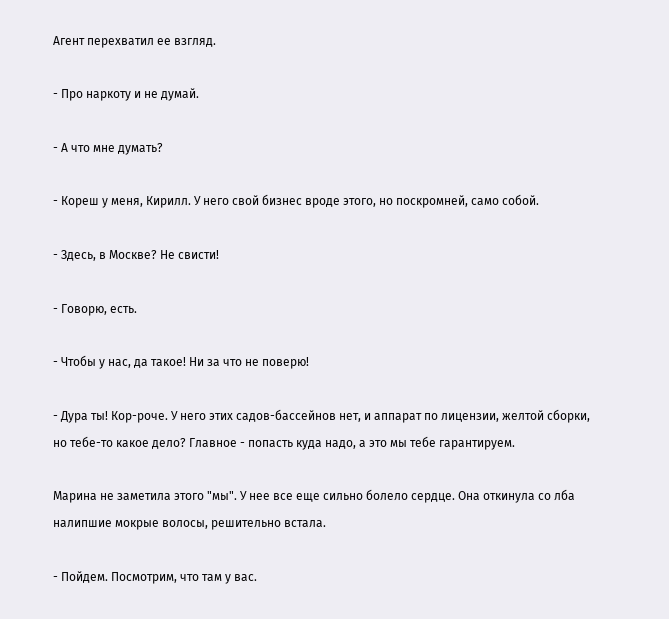Агент перехватил ее взгляд.

- Про наркоту и не думай.

- А что мне думать?

- Кореш у меня, Кирилл. У него свой бизнес вроде этого, но поскромней, само собой.

- Здесь, в Москве? Не свисти!

- Говорю, есть.

- Чтобы у нас, да такое! Ни за что не поверю!

- Дура ты! Кор-роче. У него этих садов-бассейнов нет, и аппарат по лицензии, желтой сборки, но тебе-то какое дело? Главное - попасть куда надо, а это мы тебе гарантируем.

Марина не заметила этого "мы". У нее все еще сильно болело сердце. Она откинула со лба налипшие мокрые волосы, решительно встала.

- Пойдем. Посмотрим, что там у вас.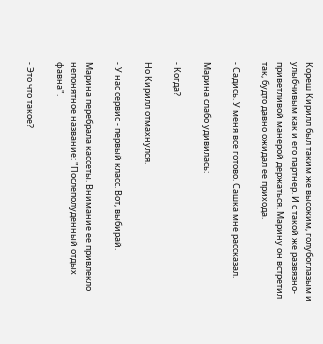Кореш Кирилл был таким же высоким, голубоглазым и улыбчивым как и его партнер. И с такой же развязно-приветливой манерой держаться. Марину он встретил так, будто давно ожидал ее прихода.

- Садись. У меня все готово. Сашка мне рассказал.

Марина слабо удивилась:

- Когда?

Но Кирилл отмахнулся.

- У нас сервис - первый класс. Вот, выбирай.

Марина перебрала кассеты. Внимание ее привлекло непонятное название: "Послеполуденный отдых фавна".

- Это что такое?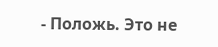- Положь. Это не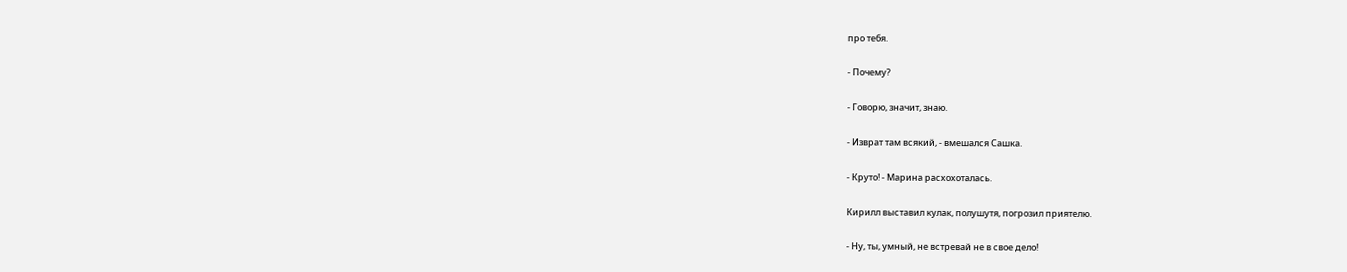про тебя.

- Почему?

- Говорю, значит, знаю.

- Изврат там всякий, - вмешался Сашка.

- Круто! - Марина расхохоталась.

Кирилл выставил кулак, полушутя, погрозил приятелю.

- Ну, ты, умный, не встревай не в свое дело!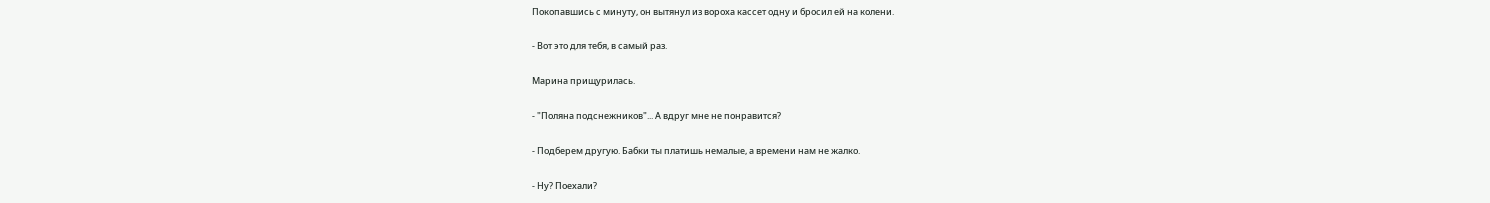Покопавшись с минуту, он вытянул из вороха кассет одну и бросил ей на колени.

- Вот это для тебя, в самый раз.

Марина прищурилась.

- "Поляна подснежников"... А вдруг мне не понравится?

- Подберем другую. Бабки ты платишь немалые, а времени нам не жалко.

- Ну? Поехали?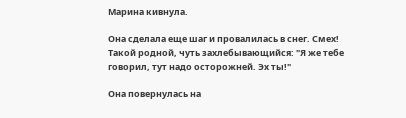Марина кивнула.

Она сделала еще шаг и провалилась в снег. Смех! Такой родной, чуть захлебывающийся: "Я же тебе говорил, тут надо осторожней. Эх ты!"

Она повернулась на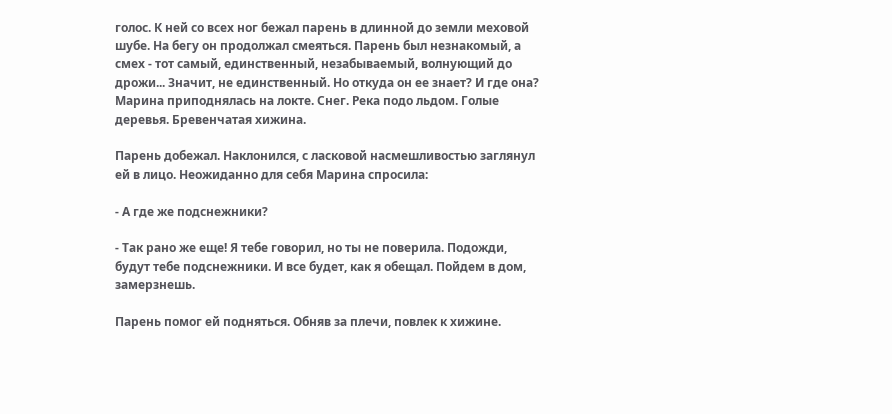голос. К ней со всех ног бежал парень в длинной до земли меховой шубе. На бегу он продолжал смеяться. Парень был незнакомый, а смех - тот самый, единственный, незабываемый, волнующий до дрожи... Значит, не единственный. Но откуда он ее знает? И где она? Марина приподнялась на локте. Снег. Река подо льдом. Голые деревья. Бревенчатая хижина.

Парень добежал. Наклонился, с ласковой насмешливостью заглянул ей в лицо. Неожиданно для себя Марина спросила:

- А где же подснежники?

- Так рано же еще! Я тебе говорил, но ты не поверила. Подожди, будут тебе подснежники. И все будет, как я обещал. Пойдем в дом, замерзнешь.

Парень помог ей подняться. Обняв за плечи, повлек к хижине.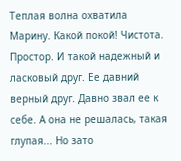Теплая волна охватила Марину. Какой покой! Чистота. Простор. И такой надежный и ласковый друг. Ее давний верный друг. Давно звал ее к себе. А она не решалась, такая глупая... Но зато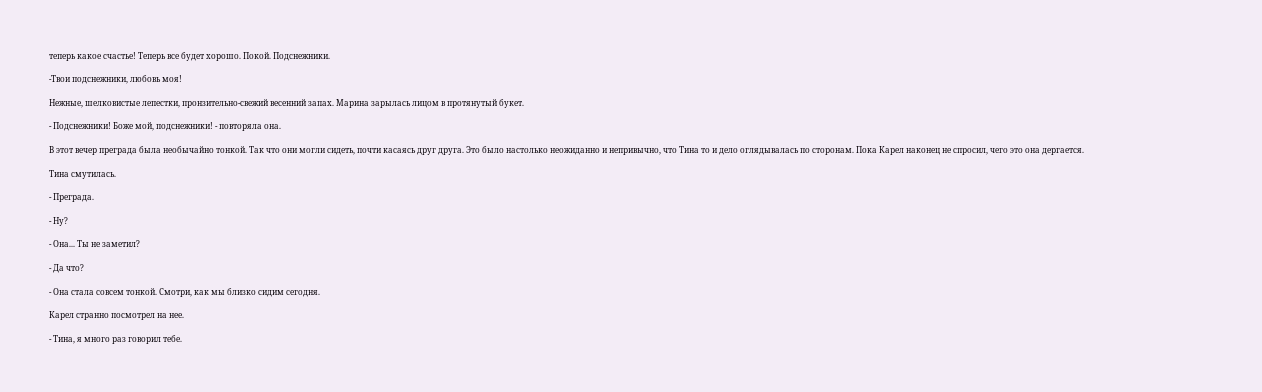теперь какое счастье! Теперь все будет хорошо. Покой. Подснежники.

-Твои подснежники, любовь моя!

Нежные, шелковистые лепестки, пронзительно-свежий весенний запах. Марина зарылась лицом в протянутый букет.

- Подснежники! Боже мой, подснежники! - повторяла она.

В этот вечер преграда была необычайно тонкой. Так что они могли сидеть, почти касаясь друг друга. Это было настолько неожиданно и непривычно, что Тина то и дело оглядывалась по сторонам. Пока Карел наконец не спросил, чего это она дергается.

Тина смутилась.

- Преграда.

- Ну?

- Она... Ты не заметил?

- Да что?

- Она стала совсем тонкой. Смотри, как мы близко сидим сегодня.

Карел странно посмотрел на нее.

- Тина, я много раз говорил тебе.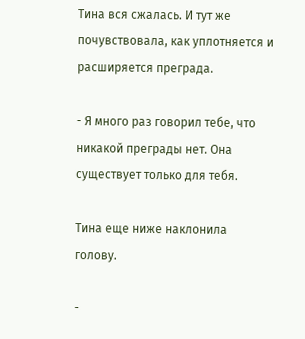Тина вся сжалась. И тут же почувствовала, как уплотняется и расширяется преграда.

- Я много раз говорил тебе, что никакой преграды нет. Она существует только для тебя.

Тина еще ниже наклонила голову.

-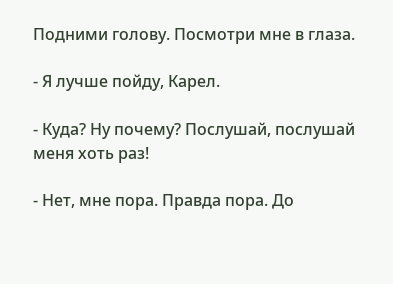Подними голову. Посмотри мне в глаза.

- Я лучше пойду, Карел.

- Куда? Ну почему? Послушай, послушай меня хоть раз!

- Нет, мне пора. Правда пора. До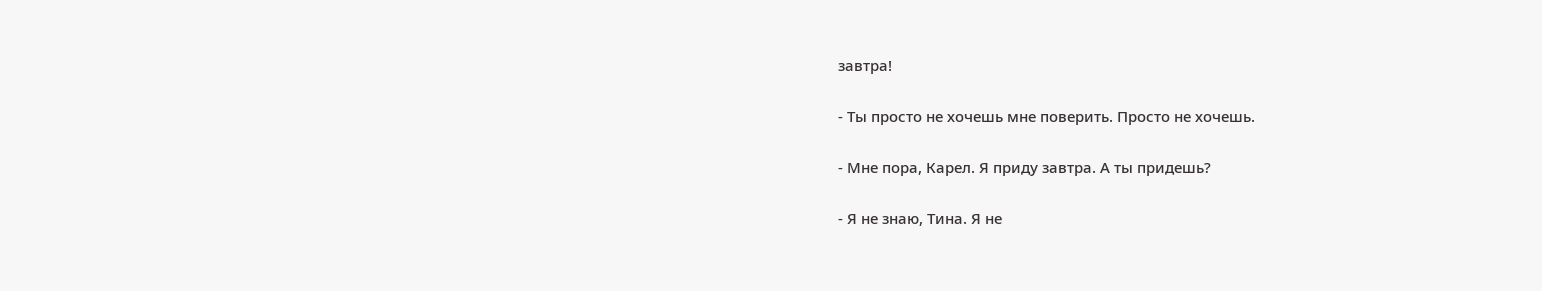завтра!

- Ты просто не хочешь мне поверить. Просто не хочешь.

- Мне пора, Карел. Я приду завтра. А ты придешь?

- Я не знаю, Тина. Я не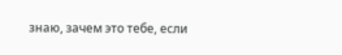знаю, зачем это тебе, если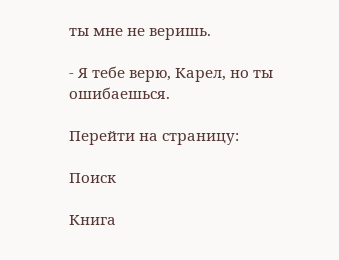ты мне не веришь.

- Я тебе верю, Карел, но ты ошибаешься.

Перейти на страницу:

Поиск

Книга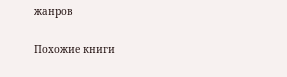жанров

Похожие книги